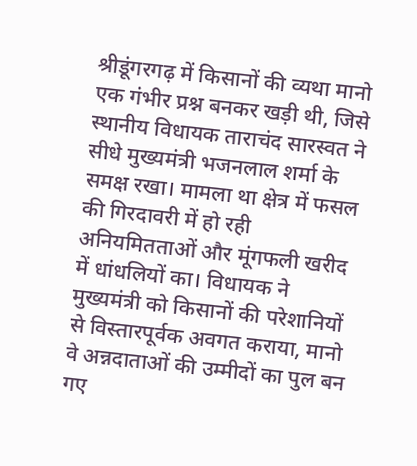श्रीडूंगरगढ़ में किसानों की व्यथा मानो एक गंभीर प्रश्न बनकर खड़ी थी, जिसे स्थानीय विधायक ताराचंद सारस्वत ने सीधे मुख्यमंत्री भजनलाल शर्मा के समक्ष रखा। मामला था क्षेत्र में फसल की गिरदावरी में हो रही अनियमितताओं और मूंगफली खरीद में धांधलियों का। विधायक ने मुख्यमंत्री को किसानों की परेशानियों से विस्तारपूर्वक अवगत कराया, मानो वे अन्नदाताओं की उम्मीदों का पुल बन गए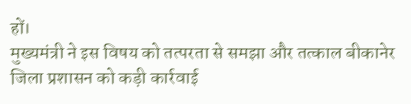हों।
मुख्यमंत्री ने इस विषय को तत्परता से समझा और तत्काल बीकानेर जिला प्रशासन को कड़ी कार्रवाई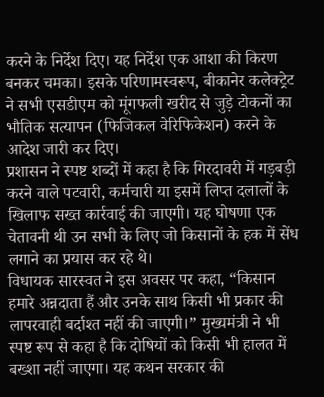करने के निर्देश दिए। यह निर्देश एक आशा की किरण बनकर चमका। इसके परिणामस्वरूप, बीकानेर कलेक्ट्रेट ने सभी एसडीएम को मूंगफली खरीद से जुड़े टोकनों का भौतिक सत्यापन (फिजिकल वेरिफिकेशन) करने के आदेश जारी कर दिए।
प्रशासन ने स्पष्ट शब्दों में कहा है कि गिरदावरी में गड़बड़ी करने वाले पटवारी, कर्मचारी या इसमें लिप्त दलालों के खिलाफ सख्त कार्रवाई की जाएगी। यह घोषणा एक चेतावनी थी उन सभी के लिए जो किसानों के हक में सेंध लगाने का प्रयास कर रहे थे।
विधायक सारस्वत ने इस अवसर पर कहा, “किसान हमारे अन्नदाता हैं और उनके साथ किसी भी प्रकार की लापरवाही बर्दाश्त नहीं की जाएगी।” मुख्यमंत्री ने भी स्पष्ट रूप से कहा है कि दोषियों को किसी भी हालत में बख्शा नहीं जाएगा। यह कथन सरकार की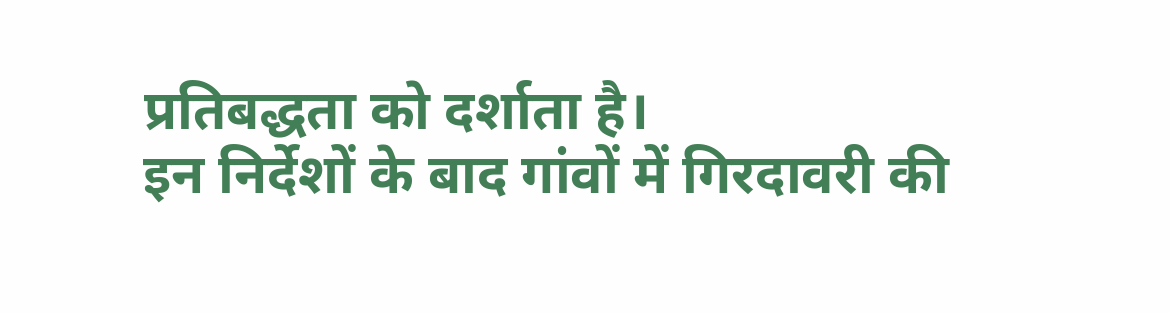प्रतिबद्धता को दर्शाता है।
इन निर्देशों के बाद गांवों में गिरदावरी की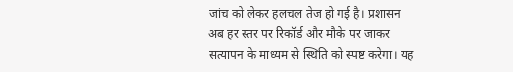जांच को लेकर हलचल तेज हो गई है। प्रशासन अब हर स्तर पर रिकॉर्ड और मौके पर जाकर सत्यापन के माध्यम से स्थिति को स्पष्ट करेगा। यह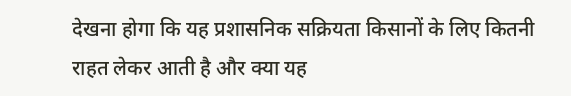देखना होगा कि यह प्रशासनिक सक्रियता किसानों के लिए कितनी राहत लेकर आती है और क्या यह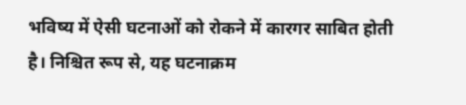भविष्य में ऐसी घटनाओं को रोकने में कारगर साबित होती है। निश्चित रूप से, यह घटनाक्रम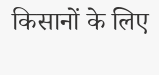किसानों के लिए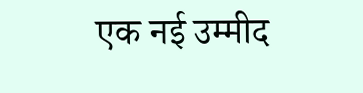एक नई उम्मीद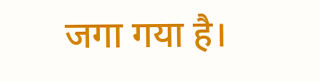जगा गया है।